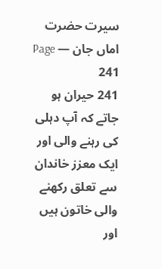سیرت حضرت اماں جان — Page 241
241 حیران ہو جاتے کہ آپ دہلی کی رہنے والی اور ایک معزز خاندان سے تعلق رکھنے والی خاتون ہیں اور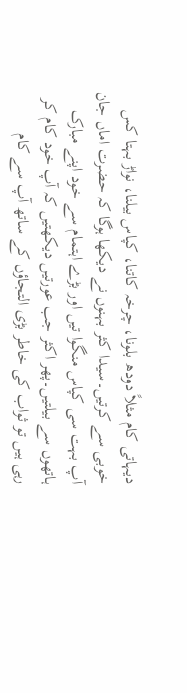دیہاتی کام مثلاً دودھ بلونا، چرخہ کاتنا، کپاس بیلنا، نواڑ بہتا کس خوبی سے کرتیں۔سیدا کثر بہنوں نے دیکھا ہوگا کہ حضرت اماں جان آپ بہت سی کپاس منگوا تیں اور بڑے اہتمام سے خود اپنے مبارک ہاتھوں سے بیلتیں۔پھر اکثر جب عورتیں دیکھتیں کہ آپ خود کام کر رہی ہیں تو ثواب کی خاطر بڑی التجاؤں کے ساتھ آپ سے کام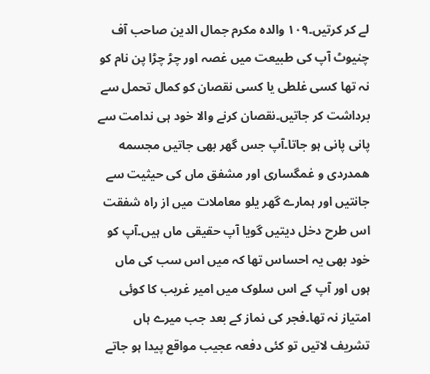لے کر کرتیں۔۱۰۹ والدہ مکرم جمال الدین صاحب آف چنیوٹ آپ کی طبیعت میں غصہ اور چڑ چڑا پن نام کو نہ تھا کسی غلطی یا کسی نقصان کو کمال تحمل سے برداشت کر جاتیں۔نقصان کرنے والا خود ہی ندامت سے پانی پانی ہو جاتا۔آپ جس گھر بھی جاتیں مجسمه همدردی و غمگساری اور مشفق ماں کی حیثیت سے جانتیں اور ہمارے گھر یلو معاملات میں از راه شفقت اس طرح دخل دیتیں گویا آپ حقیقی ماں ہیں۔آپ کو خود بھی یہ احساس تھا کہ میں اس سب کی ماں ہوں اور آپ کے اس سلوک میں امیر غریب کا کوئی امتیاز نہ تھا۔فجر کی نماز کے بعد جب میرے ہاں تشریف لاتیں تو کئی دفعہ عجیب مواقع پیدا ہو جاتے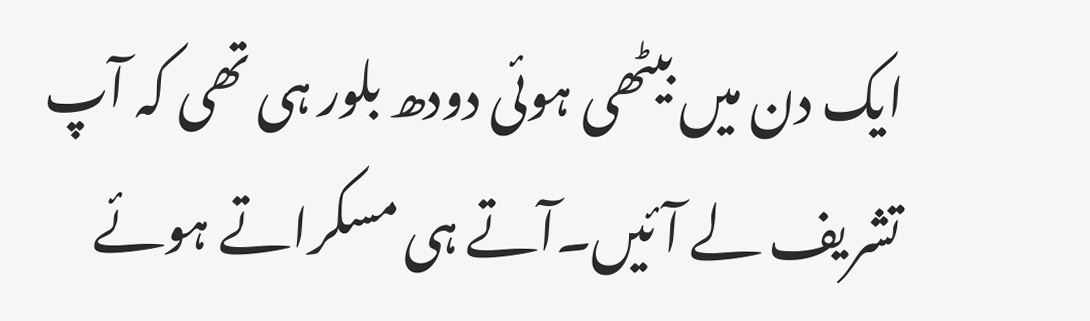ایک دن میں بیٹھی ہوئی دودھ بلور ہی تھی کہ آپ تشریف لے آئیں۔آتے ہی مسکراتے ہوئے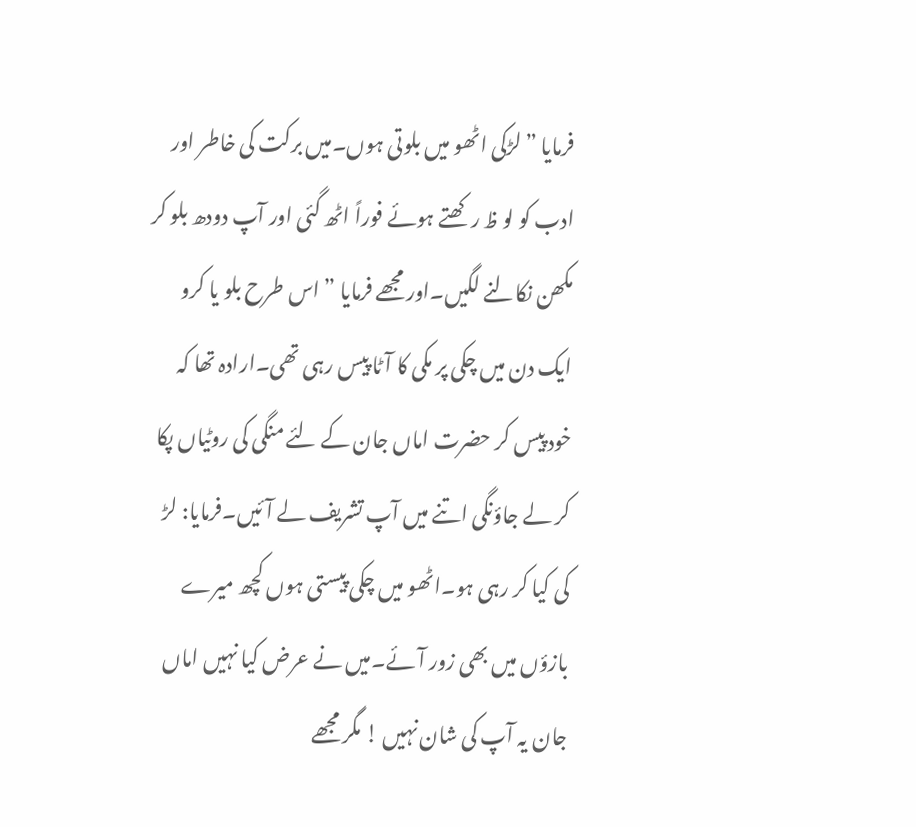فرمایا ”لڑکی اٹھو میں بلوتی ہوں۔میں برکت کی خاطر اور ادب کو لو ظ ر کھتے ہوئے فوراً اٹھ گئی اور آپ دودھ بلو کر مکھن نکالنے لگیں۔اور مجھے فرمایا ” اس طرح بلو یا کرو ایک دن میں چکی پر مکی کا آٹا پیس رہی تھی۔ارادہ تھا کہ خود پیس کر حضرت اماں جان کے لئے منگی کی روٹیاں پکا کر لے جاؤنگی اتنے میں آپ تشریف لے آئیں۔فرمایا: لڑ کی کیا کر رہی ہو۔اٹھو میں چکی پیستی ہوں کچھ میرے بازؤں میں بھی زور آئے۔میں نے عرض کیا نہیں اماں جان یہ آپ کی شان نہیں ! مگر مجھے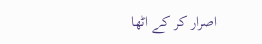اصرار کر کے اٹھا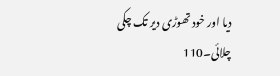دیا اور خود تھوڑی دیر تک چکی چلائی۔110